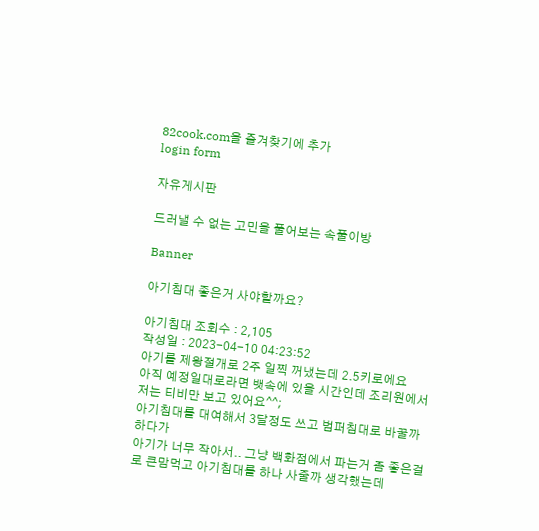82cook.com을 즐겨찾기에 추가
login form

자유게시판

드러낼 수 없는 고민을 풀어보는 속풀이방

Banner

아기침대 좋은거 사야할까요?

아기침대 조회수 : 2,105
작성일 : 2023-04-10 04:23:52
아기를 제왕절개로 2주 일찍 꺼냈는데 2.5키로에요
아직 예정일대로라면 뱃속에 있을 시간인데 조리원에서 저는 티비만 보고 있어요^^;
아기침대를 대여해서 3달정도 쓰고 범퍼침대로 바꿀까하다가
아기가 너무 작아서.. 그냥 백화점에서 파는거 좀 좋은걸로 큰맘먹고 아기침대를 하나 사줄까 생각했는데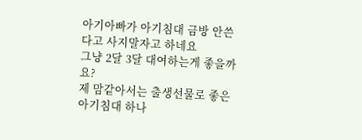아기아빠가 아기침대 금방 안쓴다고 사지말자고 하네요
그냥 2달 3달 대여하는게 좋을까요?
제 맘같아서는 출생선물로 좋은 아기침대 하나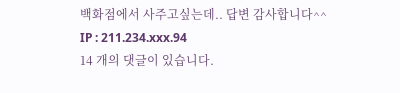백화점에서 사주고싶는데.. 답변 감사합니다^^
IP : 211.234.xxx.94
14 개의 댓글이 있습니다.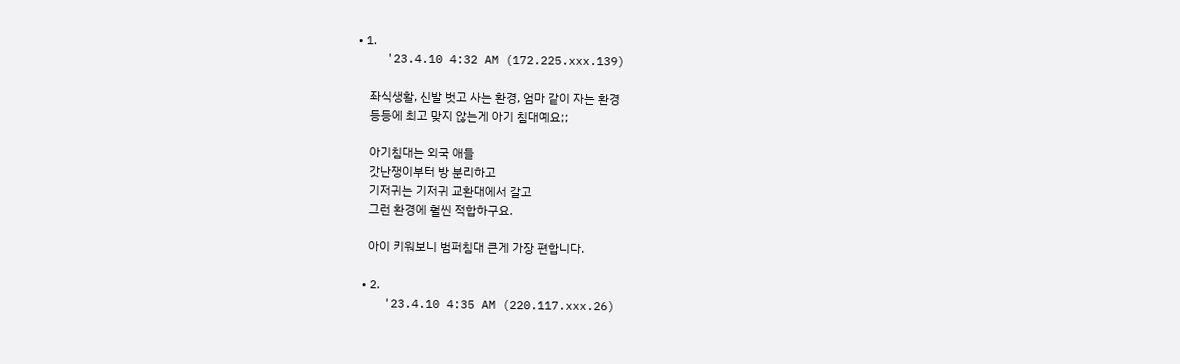• 1.
    '23.4.10 4:32 AM (172.225.xxx.139)

    좌식생활, 신발 벗고 사는 환경, 엄마 같이 자는 환경
    등등에 최고 맞지 않는게 아기 침대예요;;

    아기침대는 외국 애들
    갓난쟁이부터 방 분리하고
    기저귀는 기저귀 교환대에서 갈고
    그런 환경에 훨씬 적합하구요.

    아이 키워보니 범퍼침대 큰게 가장 편합니다.

  • 2.
    '23.4.10 4:35 AM (220.117.xxx.26)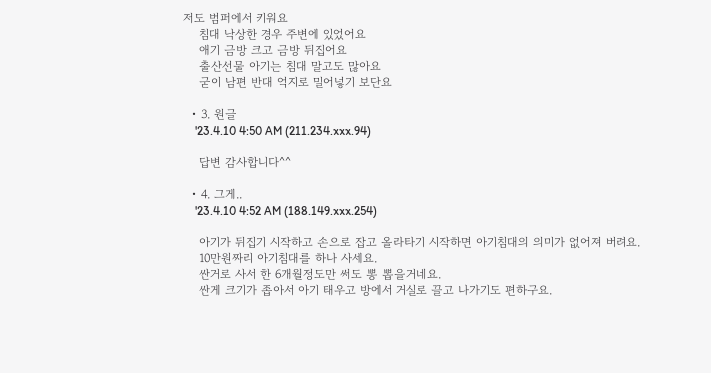저도 범퍼에서 키워요
    침대 낙상한 경우 주변에 있었어요
    애기 금방 크고 금방 뒤집어요
    출산선물 아기는 침대 말고도 많아요
    굳이 남편 반대 억지로 밀어넣기 보단요

  • 3. 원글
    '23.4.10 4:50 AM (211.234.xxx.94)

    답변 감사합니다^^

  • 4. 그게..
    '23.4.10 4:52 AM (188.149.xxx.254)

    아기가 뒤집기 시작하고 손으로 잡고 올라타기 시작하면 아기침대의 의미가 없어져 버려요.
    10만원짜리 아기침대를 하나 사세요.
    싼거로 사서 한 6개월정도만 써도 뽕 뽑을거네요.
    싼게 크기가 좁아서 아기 태우고 방에서 거실로 끌고 나가기도 편하구요.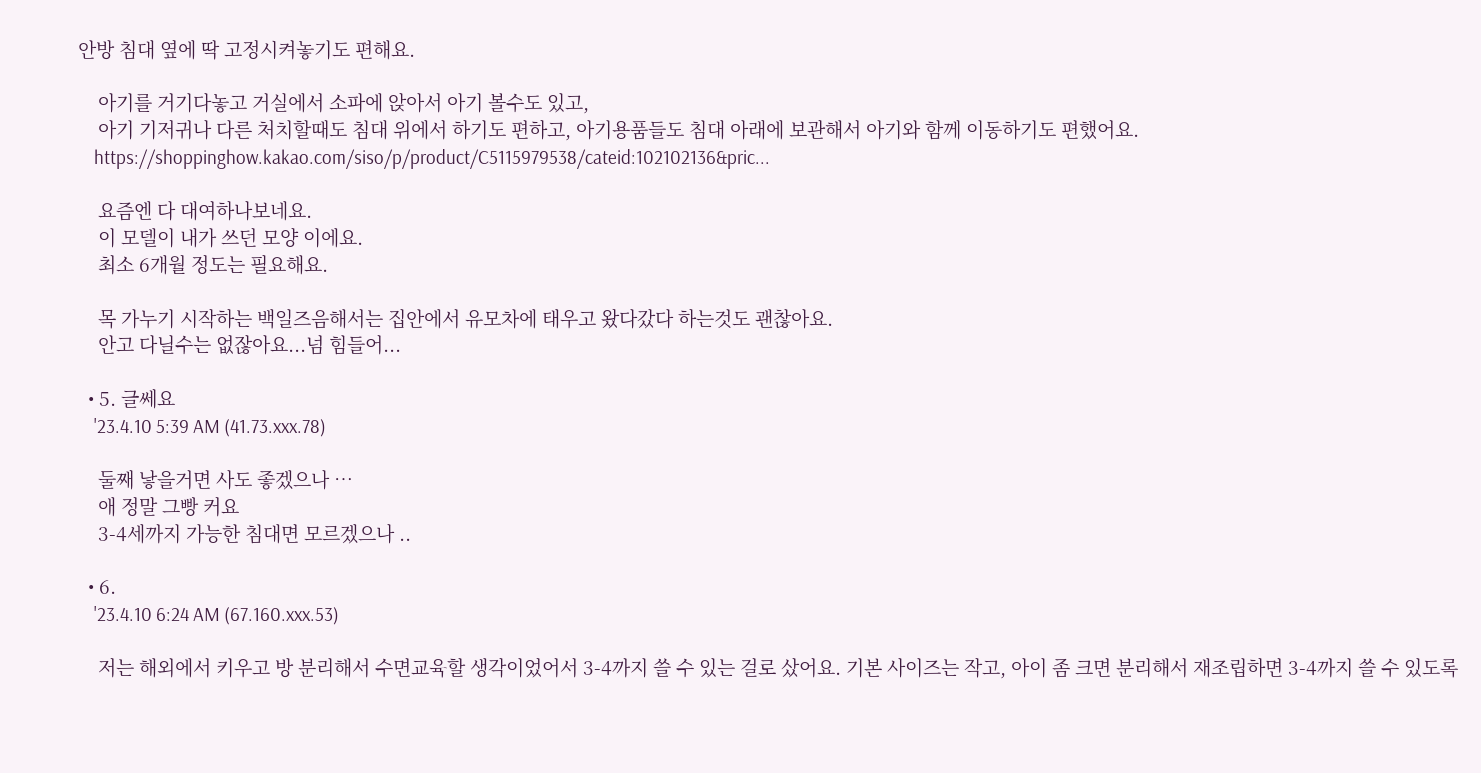안방 침대 옆에 딱 고정시켜놓기도 편해요.

    아기를 거기다놓고 거실에서 소파에 앉아서 아기 볼수도 있고,
    아기 기저귀나 다른 처치할때도 침대 위에서 하기도 편하고, 아기용품들도 침대 아래에 보관해서 아기와 함께 이동하기도 편했어요.
    https://shoppinghow.kakao.com/siso/p/product/C5115979538/cateid:102102136&pric...

    요즘엔 다 대여하나보네요.
    이 모델이 내가 쓰던 모양 이에요.
    최소 6개월 정도는 필요해요.

    목 가누기 시작하는 백일즈음해서는 집안에서 유모차에 태우고 왔다갔다 하는것도 괜찮아요.
    안고 다닐수는 없잖아요...넘 힘들어...

  • 5. 글쎄요
    '23.4.10 5:39 AM (41.73.xxx.78)

    둘째 낳을거면 사도 좋겠으나 …
    애 정말 그빵 커요
    3-4세까지 가능한 침대면 모르겠으나 ..

  • 6.
    '23.4.10 6:24 AM (67.160.xxx.53)

    저는 해외에서 키우고 방 분리해서 수면교육할 생각이었어서 3-4까지 쓸 수 있는 걸로 샀어요. 기본 사이즈는 작고, 아이 좀 크면 분리해서 재조립하면 3-4까지 쓸 수 있도록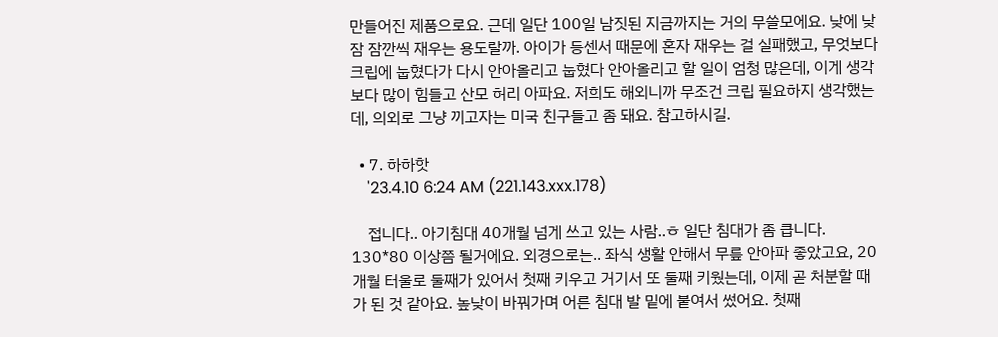만들어진 제품으로요. 근데 일단 100일 남짓된 지금까지는 거의 무쓸모에요. 낮에 낮잠 잠깐씩 재우는 용도랄까. 아이가 등센서 때문에 혼자 재우는 걸 실패했고, 무엇보다 크립에 눕혔다가 다시 안아올리고 눕혔다 안아올리고 할 일이 엄청 많은데, 이게 생각보다 많이 힘들고 산모 허리 아파요. 저희도 해외니까 무조건 크립 필요하지 생각했는데, 의외로 그냥 끼고자는 미국 친구들고 좀 돼요. 참고하시길.

  • 7. 하하핫
    '23.4.10 6:24 AM (221.143.xxx.178)

    접니다.. 아기침대 40개월 넘게 쓰고 있는 사람..ㅎ 일단 침대가 좀 큽니다. 130*80 이상쯤 될거에요. 외경으로는.. 좌식 생활 안해서 무릎 안아파 좋았고요, 20개월 터울로 둘째가 있어서 첫째 키우고 거기서 또 둘째 키웠는데, 이제 곧 처분할 때가 된 것 같아요. 높낮이 바꿔가며 어른 침대 발 밑에 붙여서 썼어요. 첫째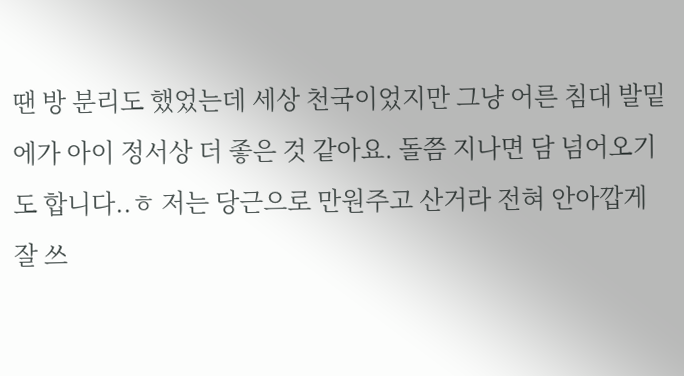땐 방 분리도 했었는데 세상 천국이었지만 그냥 어른 침대 발밑에가 아이 정서상 더 좋은 것 같아요. 돌쯤 지나면 담 넘어오기도 합니다..ㅎ 저는 당근으로 만원주고 산거라 전혀 안아깝게 잘 쓰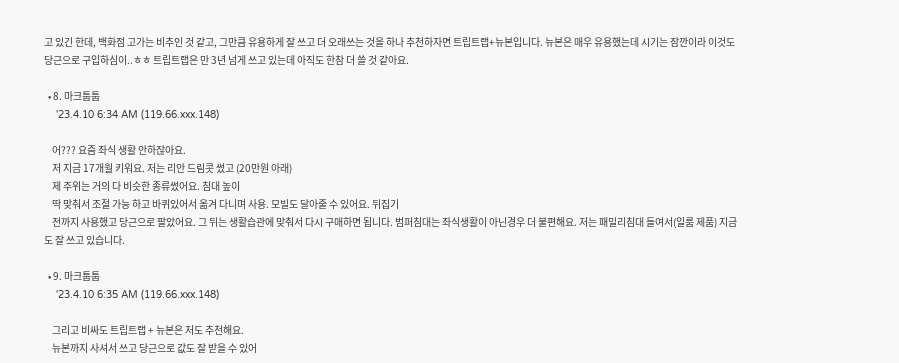고 있긴 한데, 백화점 고가는 비추인 것 같고, 그만큼 유용하게 잘 쓰고 더 오래쓰는 것을 하나 추천하자면 트립트랩+뉴본입니다. 뉴본은 매우 유용했는데 시기는 잠깐이라 이것도 당근으로 구입하심이..ㅎㅎ 트립트랩은 만 3년 넘게 쓰고 있는데 아직도 한참 더 쓸 것 같아요.

  • 8. 마크툽툽
    '23.4.10 6:34 AM (119.66.xxx.148)

    어??? 요즘 좌식 생활 안하잖아요.
    저 지금 17개월 키워요. 저는 리안 드림콧 썼고 (20만원 아래)
    제 주위는 거의 다 비슷한 종류썼어요. 침대 높이
    딱 맞춰서 조절 가능 하고 바퀴있어서 옮겨 다니며 사용. 모빌도 달아줄 수 있어요. 뒤집기
    전까지 사용했고 당근으로 팔았어요. 그 뒤는 생활습관에 맞춰서 다시 구매하면 됩니다. 범퍼침대는 좌식생활이 아닌경우 더 불편해요. 저는 패밀리침대 들여서(일룸 제품) 지금도 잘 쓰고 있습니다.

  • 9. 마크툽툽
    '23.4.10 6:35 AM (119.66.xxx.148)

    그리고 비싸도 트립트랩 + 뉴본은 저도 추천해요.
    뉴본까지 사셔서 쓰고 당근으로 값도 잘 받을 수 있어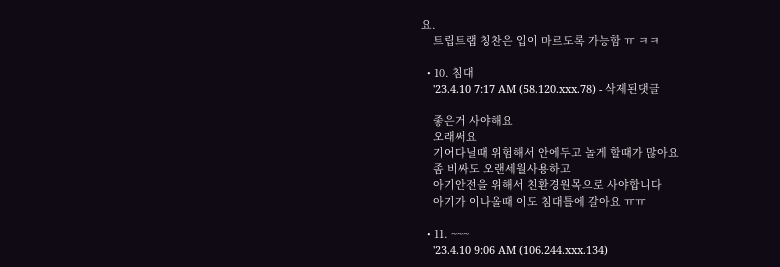요.
    트립트랩 칭찬은 입이 마르도록 가능함 ㅠ ㅋㅋ

  • 10. 침대
    '23.4.10 7:17 AM (58.120.xxx.78) - 삭제된댓글

    좋은거 사야해요
    오래써요
    기어다닐때 위험해서 안에두고 놀게 할때가 많아요
    좀 비싸도 오랜세월사용하고
    아기안전을 위해서 친환경원목으로 사야합니다
    아기가 이나올때 이도 침대틀에 갈아요 ㅠㅠ

  • 11. ~~~
    '23.4.10 9:06 AM (106.244.xxx.134)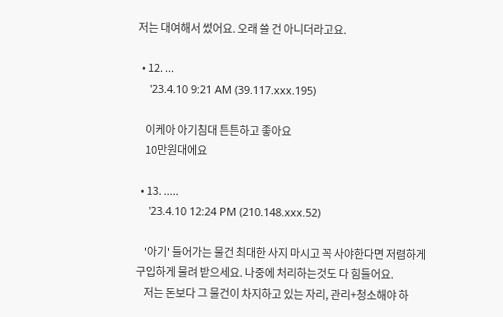저는 대여해서 썼어요. 오래 쓸 건 아니더라고요.

  • 12. ...
    '23.4.10 9:21 AM (39.117.xxx.195)

    이케아 아기침대 튼튼하고 좋아요
    10만원대에요

  • 13. .....
    '23.4.10 12:24 PM (210.148.xxx.52)

    '아기' 들어가는 물건 최대한 사지 마시고 꼭 사야한다면 저렴하게 구입하게 물려 받으세요. 나중에 처리하는것도 다 힘들어요.
    저는 돈보다 그 물건이 차지하고 있는 자리, 관리+청소해야 하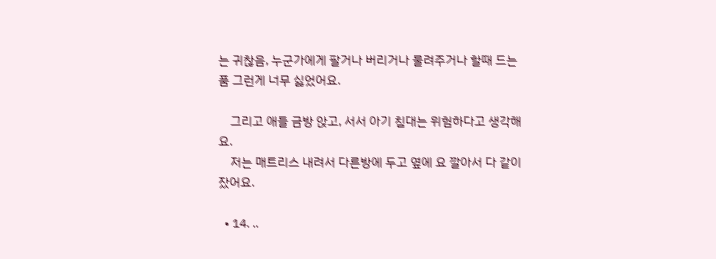는 귀찮음, 누군가에게 팔거나 버리거나 물려주거나 할때 드는 품 그런게 너무 싫었어요.

    그리고 애들 금방 앉고, 서서 아기 침대는 위험하다고 생각해요.
    저는 매트리스 내려서 다른방에 두고 옆에 요 깔아서 다 같이 잤어요.

  • 14. ..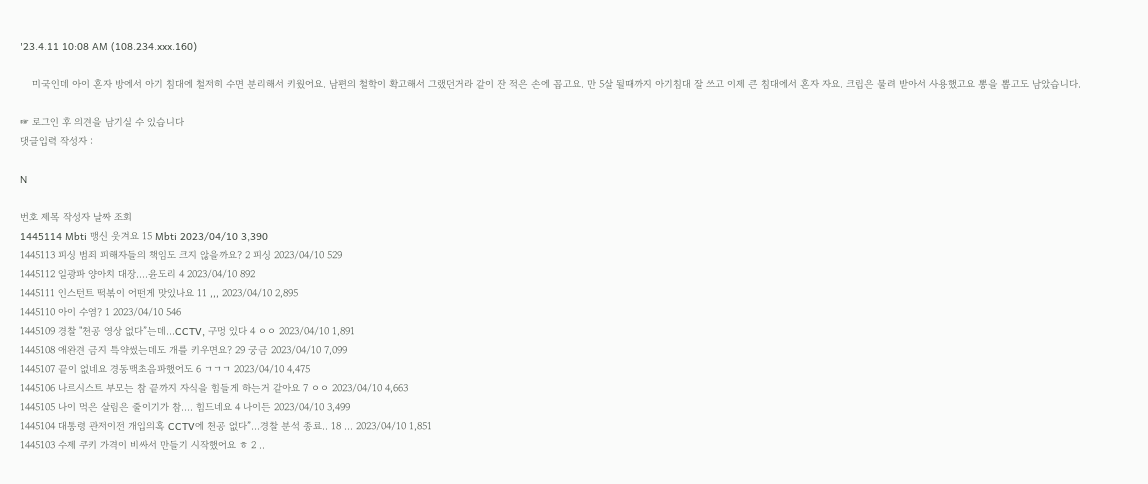'23.4.11 10:08 AM (108.234.xxx.160)

    미국인데 아이 혼자 방에서 아기 침대에 철저히 수면 분리해서 키웠어요. 남편의 철학이 확고해서 그랬던거라 같이 잔 적은 손에 꼽고요. 만 5살 될때까지 아기침대 잘 쓰고 이제 큰 침대에서 혼자 자요. 크립은 물려 받아서 사용했고요 뽕을 뽑고도 남았습니다.

☞ 로그인 후 의견을 남기실 수 있습니다
댓글입력 작성자 :

N

번호 제목 작성자 날짜 조회
1445114 Mbti 맹신 웃겨요 15 Mbti 2023/04/10 3,390
1445113 피싱 범죄 피해자들의 책임도 크지 않을까요? 2 피싱 2023/04/10 529
1445112 일광파 양아치 대장....윤도리 4 2023/04/10 892
1445111 인스턴트 떡볶이 어떤게 맛있나요 11 ,,, 2023/04/10 2,895
1445110 아이 수염? 1 2023/04/10 546
1445109 경찰 "천공 영상 없다”는데…CCTV, 구멍 있다 4 ㅇㅇ 2023/04/10 1,891
1445108 애완견 금지 특약썼는데도 개를 키우면요? 29 궁금 2023/04/10 7,099
1445107 끝이 없네요 경동맥초음파했어도 6 ㄱㄱㄱ 2023/04/10 4,475
1445106 나르시스트 부모는 참 끝까지 자식을 힘들게 하는거 같아요 7 ㅇㅇ 2023/04/10 4,663
1445105 나이 먹은 살림은 줄이기가 참.... 힘드네요 4 나이든 2023/04/10 3,499
1445104 대통령 관저이전 개입의혹 CCTV에 천공 없다”…경찰 분석 종료.. 18 ... 2023/04/10 1,851
1445103 수제 쿠키 가격이 비싸서 만들기 시작했어요 ㅎ 2 ..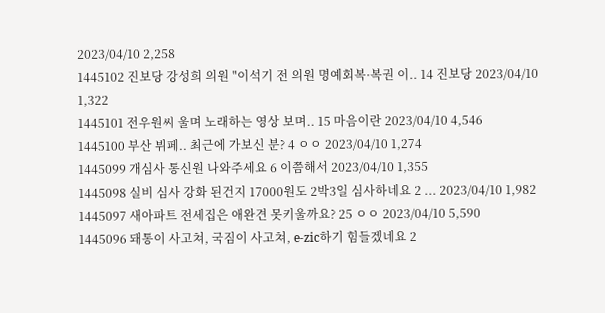2023/04/10 2,258
1445102 진보당 강성희 의원 "이석기 전 의원 명예회복·복권 이.. 14 진보당 2023/04/10 1,322
1445101 전우원씨 울며 노래하는 영상 보며.. 15 마음이란 2023/04/10 4,546
1445100 부산 뷔페.. 최근에 가보신 분? 4 ㅇㅇ 2023/04/10 1,274
1445099 개심사 통신원 나와주세요 6 이쯤해서 2023/04/10 1,355
1445098 실비 심사 강화 된건지 17000원도 2박3일 심사하네요 2 ... 2023/04/10 1,982
1445097 새아파트 전세집은 애완견 못키울까요? 25 ㅇㅇ 2023/04/10 5,590
1445096 돼통이 사고쳐, 국짐이 사고쳐, e-zic하기 힘들겠네요 2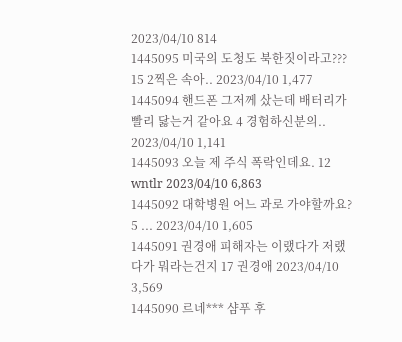2023/04/10 814
1445095 미국의 도청도 북한짓이라고??? 15 2찍은 속아.. 2023/04/10 1,477
1445094 핸드폰 그저께 샀는데 배터리가 빨리 닳는거 같아요 4 경험하신분의.. 2023/04/10 1,141
1445093 오늘 제 주식 폭락인데요. 12 wntlr 2023/04/10 6,863
1445092 대학병원 어느 과로 가야할까요? 5 ... 2023/04/10 1,605
1445091 권경애 피해자는 이랬다가 저랬다가 뭐라는건지 17 권경애 2023/04/10 3,569
1445090 르네*** 샴푸 후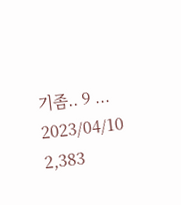기좀.. 9 ... 2023/04/10 2,383